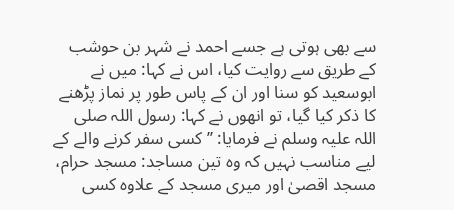سے بھی ہوتی ہے جسے احمد نے شہر بن حوشب کے طریق سے روایت کیا، اس نے کہا: میں نے ابوسعید کو سنا اور ان کے پاس طور پر نماز پڑھنے کا ذکر کیا گیا، تو انھوں نے کہا: رسول اللہ صلی اللہ علیہ وسلم نے فرمایا: ’’کسی سفر کرنے والے کے لیے مناسب نہیں کہ وہ تین مساجد: مسجد حرام، مسجد اقصیٰ اور میری مسجد کے علاوہ کسی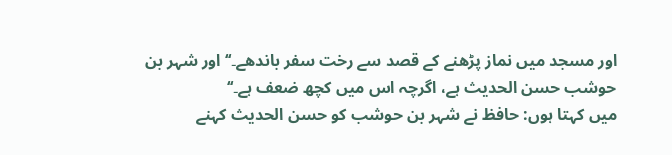اور مسجد میں نماز پڑھنے کے قصد سے رخت سفر باندھے۔‘‘ اور شہر بن حوشب حسن الحدیث ہے، اگرچہ اس میں کچھ ضعف ہے۔‘‘
میں کہتا ہوں: حافظ نے شہر بن حوشب کو حسن الحدیث کہنے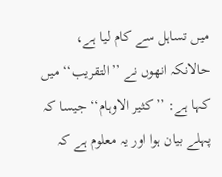میں تساہل سے کام لیا ہے، حالانکہ انھوں نے ’’التقریب‘‘ میں کہا ہے: ’’کثیر الاوہام‘‘ جیسا کہ پہلے بیان ہوا اور یہ معلوم ہے کہ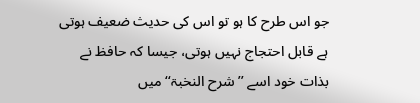جو اس طرح کا ہو تو اس کی حدیث ضعیف ہوتی ہے قابل احتجاج نہیں ہوتی، جیسا کہ حافظ نے بذات خود اسے ’’شرح النخبۃ‘‘ میں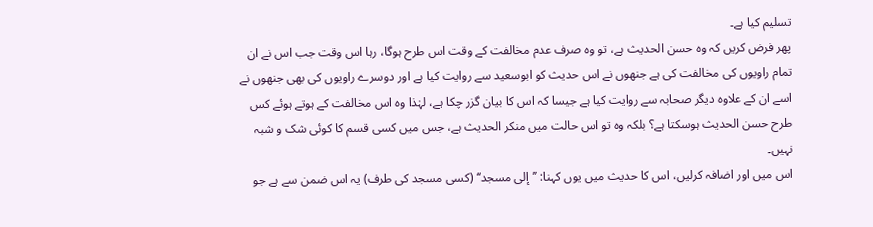تسلیم کیا ہے۔
پھر فرض کریں کہ وہ حسن الحدیث ہے، تو وہ صرف عدم مخالفت کے وقت اس طرح ہوگا، رہا اس وقت جب اس نے ان تمام راویوں کی مخالفت کی ہے جنھوں نے اس حدیث کو ابوسعید سے روایت کیا ہے اور دوسرے راویوں کی بھی جنھوں نے اسے ان کے علاوہ دیگر صحابہ سے روایت کیا ہے جیسا کہ اس کا بیان گزر چکا ہے، لہٰذا وہ اس مخالفت کے ہوتے ہوئے کس طرح حسن الحدیث ہوسکتا ہے؟ بلکہ وہ تو اس حالت میں منکر الحدیث ہے، جس میں کسی قسم کا کوئی شک و شبہ نہیں۔
اس میں اور اضافہ کرلیں، اس کا حدیث میں یوں کہنا: ’’إلی مسجد‘‘ (کسی مسجد کی طرف) یہ اس ضمن سے ہے جو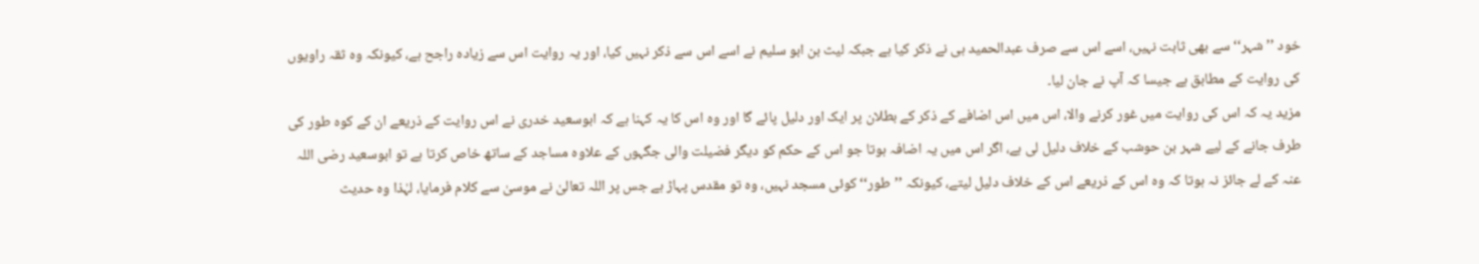خود ’’شہر‘‘ سے بھی ثابت نہیں، اسے اس سے صرف عبدالحمید ہی نے ذکر کیا ہے جبکہ لیث بن ابو سلیم نے اسے اس سے ذکر نہیں کیا، اور یہ روایت اس سے زیادہ راجح ہے، کیونکہ وہ ثقہ راویوں کی روایت کے مطابق ہے جیسا کہ آپ نے جان لیا۔
مزید یہ کہ اس کی روایت میں غور کرنے والا، اس میں اس اضافے کے ذکر کے بطلان پر ایک اور دلیل پائے گا اور وہ اس کا یہ کہنا ہے کہ ابوسعید خدری نے اس روایت کے ذریعے ان کے کوہ طور کی طرف جانے کے لیے شہر بن حوشب کے خلاف دلیل لی ہے، اگر اس میں یہ اضافہ ہوتا جو اس کے حکم کو دیگر فضیلت والی جگہوں کے علاوہ مساجد کے ساتھ خاص کرتا ہے تو ابوسعید رضی اللہ عنہ کے لے جائز نہ ہوتا کہ وہ اس کے ذریعے اس کے خلاف دلیل لیتے، کیونکہ ’’طور‘‘ کوئی مسجد نہیں، وہ تو مقدس پہاڑ ہے جس پر اللہ تعالیٰ نے موسیٰ سے کلام فرمایا، لہٰذا وہ حدیث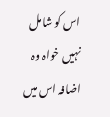اس کو شامل نہیں خواہ وہ اضافہ اس میں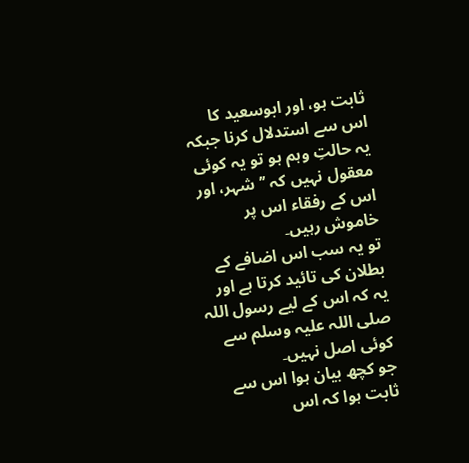ثابت ہو، اور ابوسعید کا اس سے استدلال کرنا جبکہ یہ حالتِ وہم ہو تو یہ کوئی معقول نہیں کہ ’’شہر، اور اس کے رفقاء اس پر خاموش رہیں۔
تو یہ سب اس اضافے کے بطلان کی تائید کرتا ہے اور یہ کہ اس کے لیے رسول اللہ صلی اللہ علیہ وسلم سے کوئی اصل نہیں۔
جو کچھ بیان ہوا اس سے ثابت ہوا کہ اس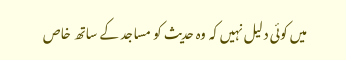میں کوئی دلیل نہیں کہ وہ حدیث کو مساجد کے ساتھ خاص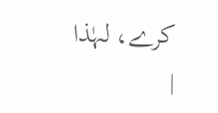کرے، لہٰذا
|